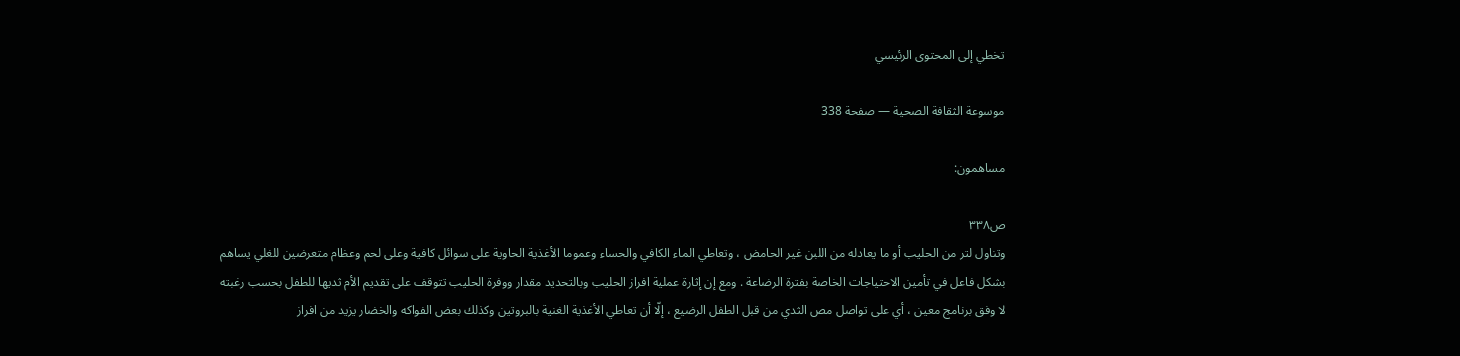تخطي إلى المحتوى الرئيسي

موسوعة الثقافة الصحية — صفحة 338

مساهمون:

ص٣٣٨
وتناول لتر من الحليب أو ما يعادله من اللبن غير الحامض ، وتعاطي الماء الكافي والحساء وعموما الأغذية الحاوية على سوائل كافية وعلى لحم وعظام متعرضين للغلي يساهم بشكل فاعل في تأمين الاحتياجات الخاصة بفترة الرضاعة . ومع إن إثارة عملية افراز الحليب وبالتحديد مقدار ووفرة الحليب تتوقف على تقديم الأم ثديها للطفل بحسب رغبته لا وفق برنامج معين ، أي على تواصل مص الثدي من قبل الطفل الرضيع ، إلّا أن تعاطي الأغذية الغنية بالبروتين وكذلك بعض الفواكه والخضار يزيد من افراز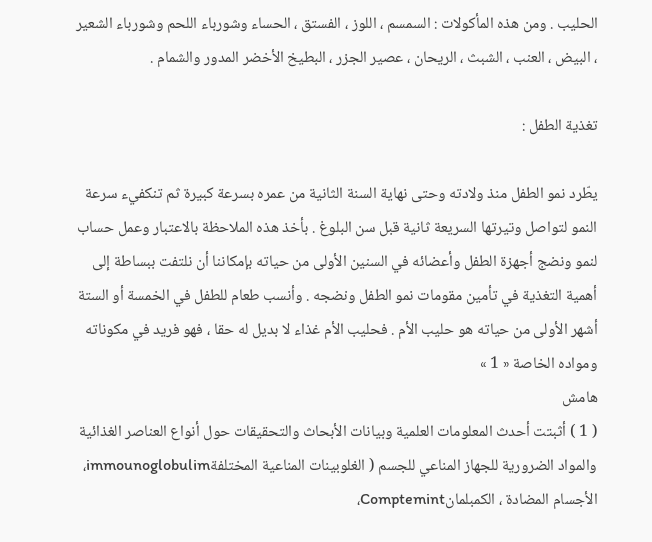الحليب . ومن هذه المأكولات : السمسم ، اللوز ، الفستق ، الحساء وشورباء اللحم وشورباء الشعير ، البيض ، العنب ، الشبث ، الريحان ، عصير الجزر ، البطيخ الأخضر المدور والشمام .

تغذية الطفل :

يطّرد نمو الطفل منذ ولادته وحتى نهاية السنة الثانية من عمره بسرعة كبيرة ثم تنكفيء سرعة النمو لتواصل وتيرتها السريعة ثانية قبل سن البلوغ . بأخذ هذه الملاحظة بالاعتبار وعمل حساب لنمو ونضج أجهزة الطفل وأعضائه في السنين الأولى من حياته بإمكاننا أن نلتفت ببساطة إلى أهمية التغذية في تأمين مقومات نمو الطفل ونضجه . وأنسب طعام للطفل في الخمسة أو الستة أشهر الأولى من حياته هو حليب الأم . فحليب الأم غذاء لا بديل له حقا ، فهو فريد في مكوناته ومواده الخاصة « 1 »
هامش
( 1 ) أثبتت أحدث المعلومات العلمية وبيانات الأبحاث والتحقيقات حول أنواع العناصر الغذائية والمواد الضرورية للجهاز المناعي للجسم ( الغلوبينات المناعية المختلفةimmounoglobulim، الأجسام المضادة ، الكمبلمانComptemint،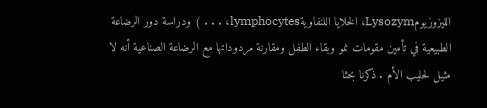الليزوزيومLysozym، الخلايا اللنفاويةlymphocytes، . . . ) ودراسة دور الرضاعة الطبيعية في تأمين مقومات نمو وبقاء الطفل ومقارنة مردوداتها مع الرضاعة الصناعية أنه لا مثيل لحليب الأم . ذكرنا بحثا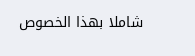شاملا بهذا الخصوص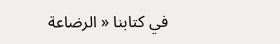في كتابنا « الرضاعة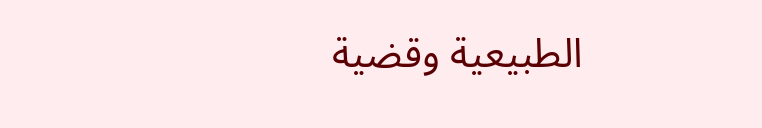الطبيعية وقضية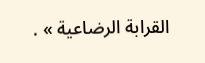القرابة الرضاعية » .